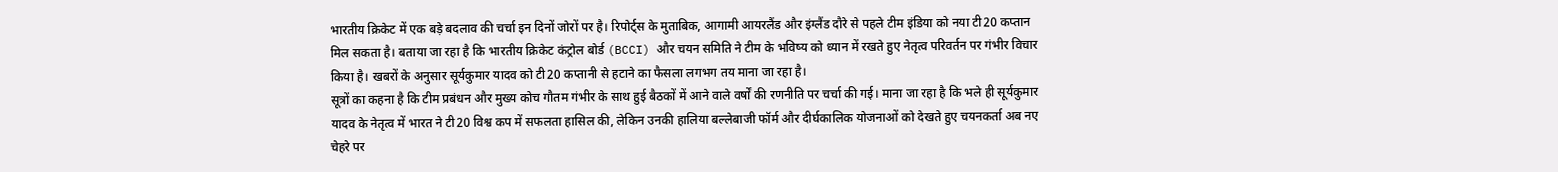भारतीय क्रिकेट में एक बड़े बदलाव की चर्चा इन दिनों जोरों पर है। रिपोर्ट्स के मुताबिक, आगामी आयरलैंड और इंग्लैंड दौरे से पहले टीम इंडिया को नया टी20 कप्तान मिल सकता है। बताया जा रहा है कि भारतीय क्रिकेट कंट्रोल बोर्ड (BCCI) और चयन समिति ने टीम के भविष्य को ध्यान में रखते हुए नेतृत्व परिवर्तन पर गंभीर विचार किया है। खबरों के अनुसार सूर्यकुमार यादव को टी20 कप्तानी से हटाने का फैसला लगभग तय माना जा रहा है।
सूत्रों का कहना है कि टीम प्रबंधन और मुख्य कोच गौतम गंभीर के साथ हुई बैठकों में आने वाले वर्षों की रणनीति पर चर्चा की गई। माना जा रहा है कि भले ही सूर्यकुमार यादव के नेतृत्व में भारत ने टी20 विश्व कप में सफलता हासिल की, लेकिन उनकी हालिया बल्लेबाजी फॉर्म और दीर्घकालिक योजनाओं को देखते हुए चयनकर्ता अब नए चेहरे पर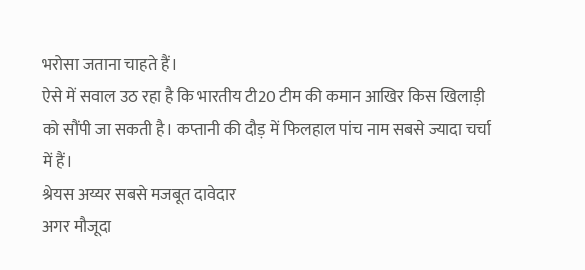भरोसा जताना चाहते हैं।
ऐसे में सवाल उठ रहा है कि भारतीय टी20 टीम की कमान आखिर किस खिलाड़ी को सौंपी जा सकती है। कप्तानी की दौड़ में फिलहाल पांच नाम सबसे ज्यादा चर्चा में हैं।
श्रेयस अय्यर सबसे मजबूत दावेदार
अगर मौजूदा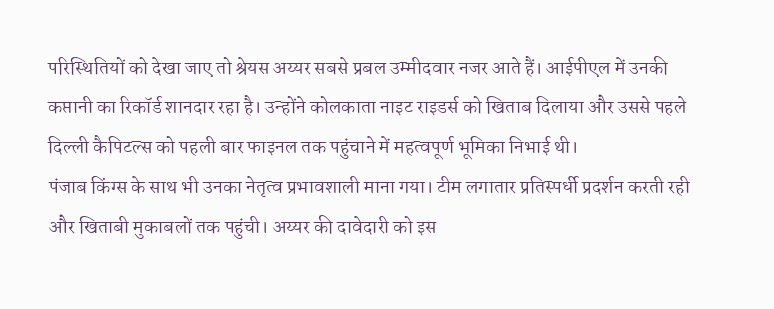परिस्थितियों को देखा जाए तो श्रेयस अय्यर सबसे प्रबल उम्मीदवार नजर आते हैं। आईपीएल में उनकी कप्तानी का रिकॉर्ड शानदार रहा है। उन्होंने कोलकाता नाइट राइडर्स को खिताब दिलाया और उससे पहले दिल्ली कैपिटल्स को पहली बार फाइनल तक पहुंचाने में महत्वपूर्ण भूमिका निभाई थी।
पंजाब किंग्स के साथ भी उनका नेतृत्व प्रभावशाली माना गया। टीम लगातार प्रतिस्पर्धी प्रदर्शन करती रही और खिताबी मुकाबलों तक पहुंची। अय्यर की दावेदारी को इस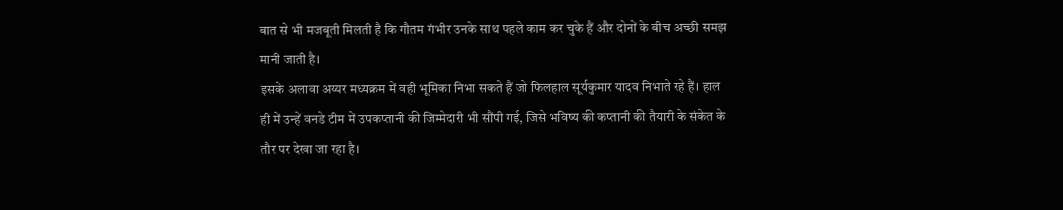बात से भी मजबूती मिलती है कि गौतम गंभीर उनके साथ पहले काम कर चुके हैं और दोनों के बीच अच्छी समझ मानी जाती है।
इसके अलावा अय्यर मध्यक्रम में वही भूमिका निभा सकते हैं जो फिलहाल सूर्यकुमार यादव निभाते रहे हैं। हाल ही में उन्हें वनडे टीम में उपकप्तानी की जिम्मेदारी भी सौंपी गई, जिसे भविष्य की कप्तानी की तैयारी के संकेत के तौर पर देखा जा रहा है।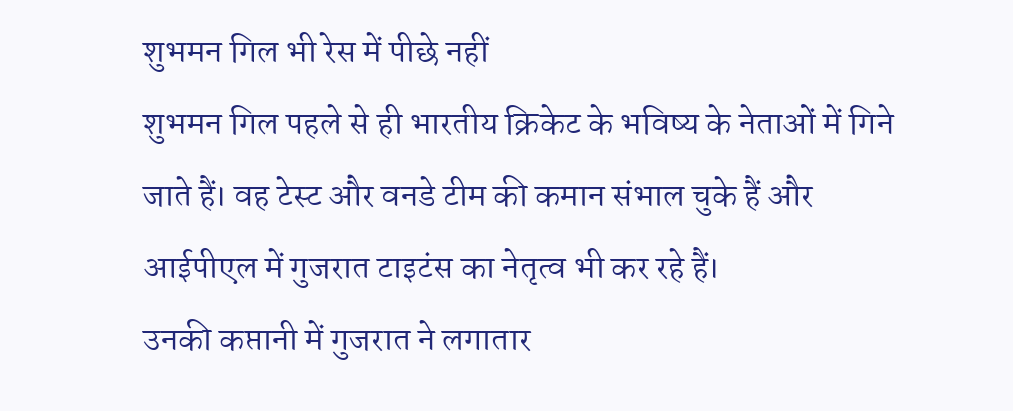शुभमन गिल भी रेस में पीछे नहीं
शुभमन गिल पहले से ही भारतीय क्रिकेट के भविष्य के नेताओं में गिने जाते हैं। वह टेस्ट और वनडे टीम की कमान संभाल चुके हैं और आईपीएल में गुजरात टाइटंस का नेतृत्व भी कर रहे हैं।
उनकी कप्तानी में गुजरात ने लगातार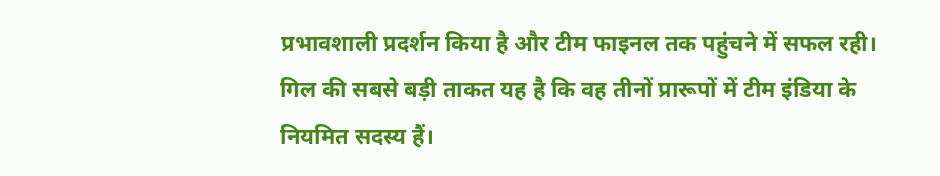प्रभावशाली प्रदर्शन किया है और टीम फाइनल तक पहुंचने में सफल रही। गिल की सबसे बड़ी ताकत यह है कि वह तीनों प्रारूपों में टीम इंडिया के नियमित सदस्य हैं।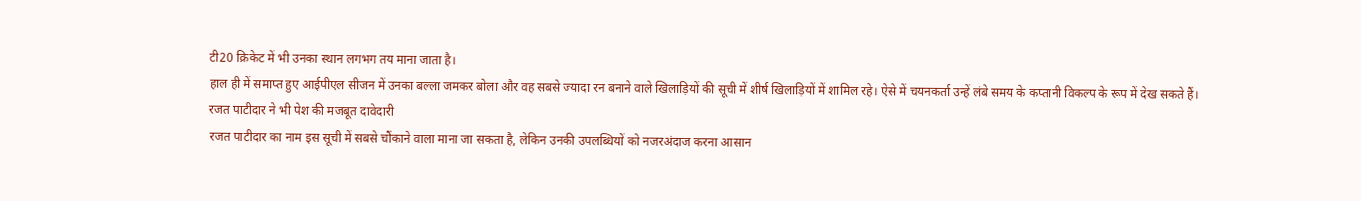टी20 क्रिकेट में भी उनका स्थान लगभग तय माना जाता है।
हाल ही में समाप्त हुए आईपीएल सीजन में उनका बल्ला जमकर बोला और वह सबसे ज्यादा रन बनाने वाले खिलाड़ियों की सूची में शीर्ष खिलाड़ियों में शामिल रहे। ऐसे में चयनकर्ता उन्हें लंबे समय के कप्तानी विकल्प के रूप में देख सकते हैं।
रजत पाटीदार ने भी पेश की मजबूत दावेदारी
रजत पाटीदार का नाम इस सूची में सबसे चौंकाने वाला माना जा सकता है, लेकिन उनकी उपलब्धियों को नजरअंदाज करना आसान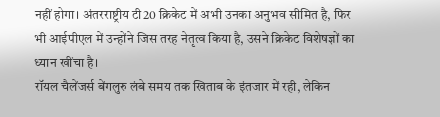नहीं होगा। अंतरराष्ट्रीय टी20 क्रिकेट में अभी उनका अनुभव सीमित है, फिर भी आईपीएल में उन्होंने जिस तरह नेतृत्व किया है, उसने क्रिकेट विशेषज्ञों का ध्यान खींचा है।
रॉयल चैलेंजर्स बेंगलुरु लंबे समय तक खिताब के इंतजार में रही, लेकिन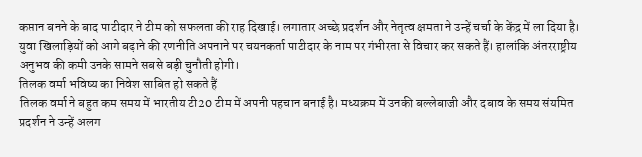कप्तान बनने के बाद पाटीदार ने टीम को सफलता की राह दिखाई। लगातार अच्छे प्रदर्शन और नेतृत्व क्षमता ने उन्हें चर्चा के केंद्र में ला दिया है।
युवा खिलाड़ियों को आगे बढ़ाने की रणनीति अपनाने पर चयनकर्ता पाटीदार के नाम पर गंभीरता से विचार कर सकते हैं। हालांकि अंतरराष्ट्रीय अनुभव की कमी उनके सामने सबसे बड़ी चुनौती होगी।
तिलक वर्मा भविष्य का निवेश साबित हो सकते हैं
तिलक वर्मा ने बहुत कम समय में भारतीय टी20 टीम में अपनी पहचान बनाई है। मध्यक्रम में उनकी बल्लेबाजी और दबाव के समय संयमित प्रदर्शन ने उन्हें अलग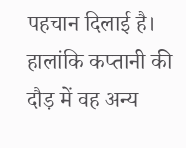पहचान दिलाई है।
हालांकि कप्तानी की दौड़ में वह अन्य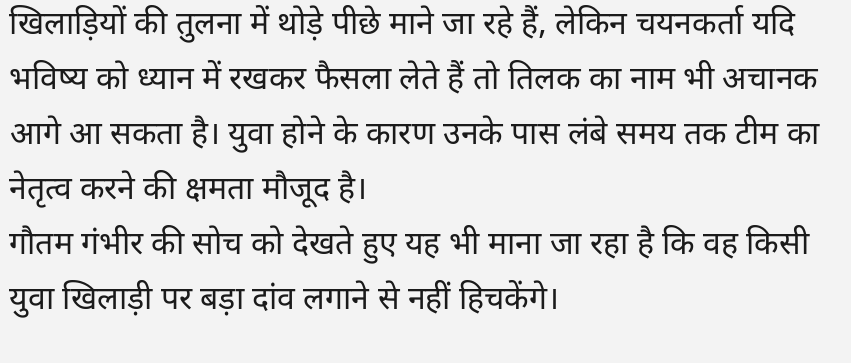खिलाड़ियों की तुलना में थोड़े पीछे माने जा रहे हैं, लेकिन चयनकर्ता यदि भविष्य को ध्यान में रखकर फैसला लेते हैं तो तिलक का नाम भी अचानक आगे आ सकता है। युवा होने के कारण उनके पास लंबे समय तक टीम का नेतृत्व करने की क्षमता मौजूद है।
गौतम गंभीर की सोच को देखते हुए यह भी माना जा रहा है कि वह किसी युवा खिलाड़ी पर बड़ा दांव लगाने से नहीं हिचकेंगे।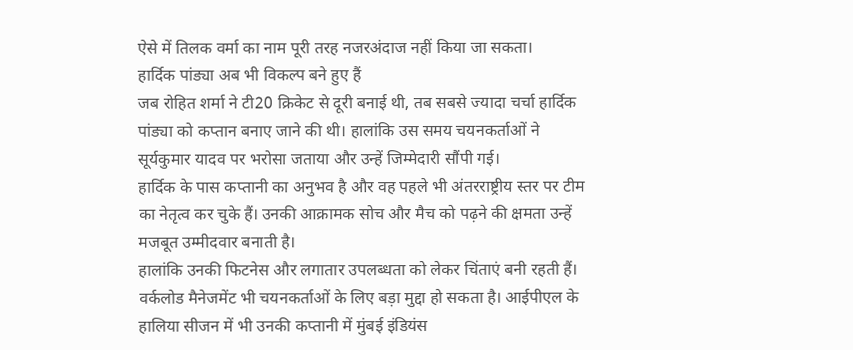ऐसे में तिलक वर्मा का नाम पूरी तरह नजरअंदाज नहीं किया जा सकता।
हार्दिक पांड्या अब भी विकल्प बने हुए हैं
जब रोहित शर्मा ने टी20 क्रिकेट से दूरी बनाई थी, तब सबसे ज्यादा चर्चा हार्दिक पांड्या को कप्तान बनाए जाने की थी। हालांकि उस समय चयनकर्ताओं ने सूर्यकुमार यादव पर भरोसा जताया और उन्हें जिम्मेदारी सौंपी गई।
हार्दिक के पास कप्तानी का अनुभव है और वह पहले भी अंतरराष्ट्रीय स्तर पर टीम का नेतृत्व कर चुके हैं। उनकी आक्रामक सोच और मैच को पढ़ने की क्षमता उन्हें मजबूत उम्मीदवार बनाती है।
हालांकि उनकी फिटनेस और लगातार उपलब्धता को लेकर चिंताएं बनी रहती हैं। वर्कलोड मैनेजमेंट भी चयनकर्ताओं के लिए बड़ा मुद्दा हो सकता है। आईपीएल के हालिया सीजन में भी उनकी कप्तानी में मुंबई इंडियंस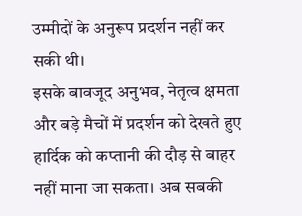उम्मीदों के अनुरूप प्रदर्शन नहीं कर सकी थी।
इसके बावजूद अनुभव, नेतृत्व क्षमता और बड़े मैचों में प्रदर्शन को देखते हुए हार्दिक को कप्तानी की दौड़ से बाहर नहीं माना जा सकता। अब सबकी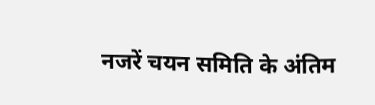नजरें चयन समिति के अंतिम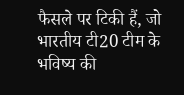फैसले पर टिकी हैं, जो भारतीय टी20 टीम के भविष्य की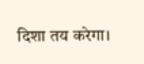दिशा तय करेगा।